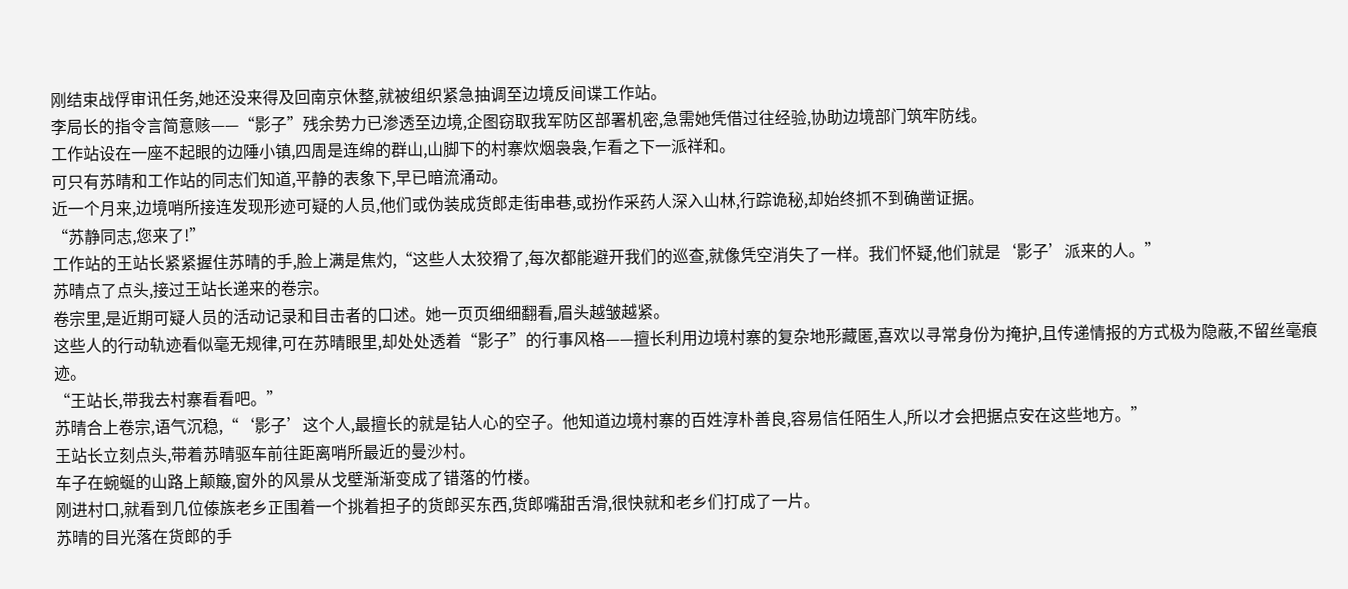刚结束战俘审讯任务,她还没来得及回南京休整,就被组织紧急抽调至边境反间谍工作站。
李局长的指令言简意赅——“影子”残余势力已渗透至边境,企图窃取我军防区部署机密,急需她凭借过往经验,协助边境部门筑牢防线。
工作站设在一座不起眼的边陲小镇,四周是连绵的群山,山脚下的村寨炊烟袅袅,乍看之下一派祥和。
可只有苏晴和工作站的同志们知道,平静的表象下,早已暗流涌动。
近一个月来,边境哨所接连发现形迹可疑的人员,他们或伪装成货郎走街串巷,或扮作采药人深入山林,行踪诡秘,却始终抓不到确凿证据。
“苏静同志,您来了!”
工作站的王站长紧紧握住苏晴的手,脸上满是焦灼,“这些人太狡猾了,每次都能避开我们的巡查,就像凭空消失了一样。我们怀疑,他们就是‘影子’派来的人。”
苏晴点了点头,接过王站长递来的卷宗。
卷宗里,是近期可疑人员的活动记录和目击者的口述。她一页页细细翻看,眉头越皱越紧。
这些人的行动轨迹看似毫无规律,可在苏晴眼里,却处处透着“影子”的行事风格——擅长利用边境村寨的复杂地形藏匿,喜欢以寻常身份为掩护,且传递情报的方式极为隐蔽,不留丝毫痕迹。
“王站长,带我去村寨看看吧。”
苏晴合上卷宗,语气沉稳,“‘影子’这个人,最擅长的就是钻人心的空子。他知道边境村寨的百姓淳朴善良,容易信任陌生人,所以才会把据点安在这些地方。”
王站长立刻点头,带着苏晴驱车前往距离哨所最近的曼沙村。
车子在蜿蜒的山路上颠簸,窗外的风景从戈壁渐渐变成了错落的竹楼。
刚进村口,就看到几位傣族老乡正围着一个挑着担子的货郎买东西,货郎嘴甜舌滑,很快就和老乡们打成了一片。
苏晴的目光落在货郎的手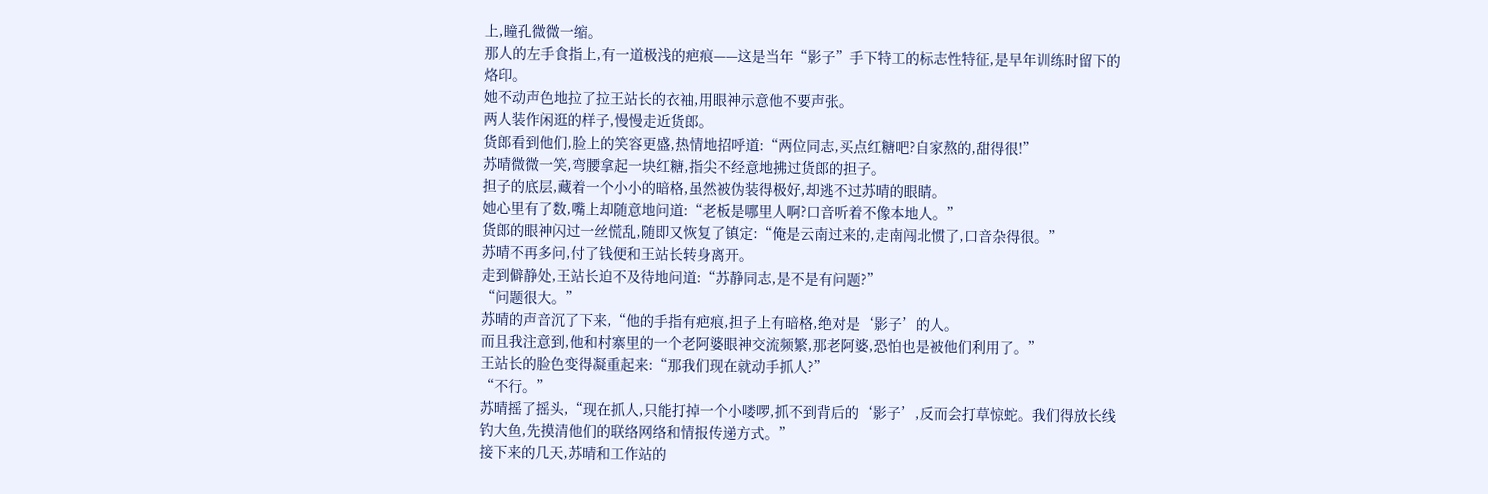上,瞳孔微微一缩。
那人的左手食指上,有一道极浅的疤痕——这是当年“影子”手下特工的标志性特征,是早年训练时留下的烙印。
她不动声色地拉了拉王站长的衣袖,用眼神示意他不要声张。
两人装作闲逛的样子,慢慢走近货郎。
货郎看到他们,脸上的笑容更盛,热情地招呼道:“两位同志,买点红糖吧?自家熬的,甜得很!”
苏晴微微一笑,弯腰拿起一块红糖,指尖不经意地拂过货郎的担子。
担子的底层,藏着一个小小的暗格,虽然被伪装得极好,却逃不过苏晴的眼睛。
她心里有了数,嘴上却随意地问道:“老板是哪里人啊?口音听着不像本地人。”
货郎的眼神闪过一丝慌乱,随即又恢复了镇定:“俺是云南过来的,走南闯北惯了,口音杂得很。”
苏晴不再多问,付了钱便和王站长转身离开。
走到僻静处,王站长迫不及待地问道:“苏静同志,是不是有问题?”
“问题很大。”
苏晴的声音沉了下来,“他的手指有疤痕,担子上有暗格,绝对是‘影子’的人。
而且我注意到,他和村寨里的一个老阿婆眼神交流频繁,那老阿婆,恐怕也是被他们利用了。”
王站长的脸色变得凝重起来:“那我们现在就动手抓人?”
“不行。”
苏晴摇了摇头,“现在抓人,只能打掉一个小喽啰,抓不到背后的‘影子’,反而会打草惊蛇。我们得放长线钓大鱼,先摸清他们的联络网络和情报传递方式。”
接下来的几天,苏晴和工作站的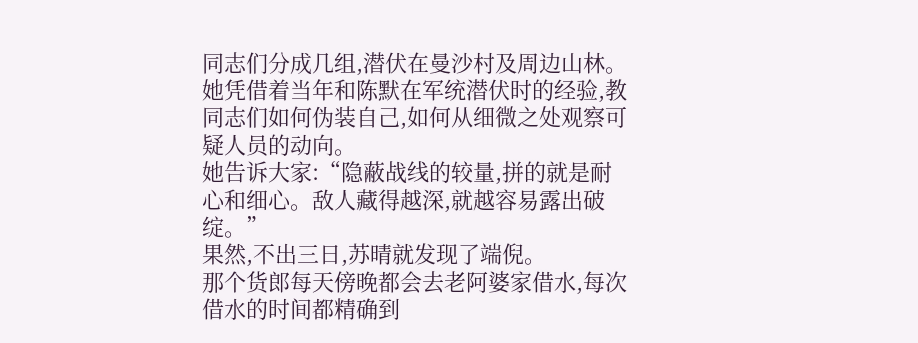同志们分成几组,潜伏在曼沙村及周边山林。
她凭借着当年和陈默在军统潜伏时的经验,教同志们如何伪装自己,如何从细微之处观察可疑人员的动向。
她告诉大家:“隐蔽战线的较量,拼的就是耐心和细心。敌人藏得越深,就越容易露出破绽。”
果然,不出三日,苏晴就发现了端倪。
那个货郎每天傍晚都会去老阿婆家借水,每次借水的时间都精确到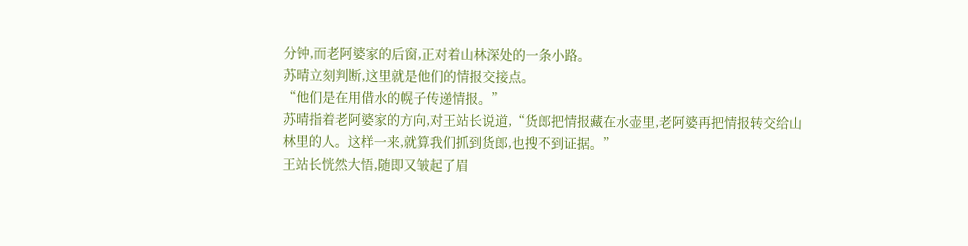分钟,而老阿婆家的后窗,正对着山林深处的一条小路。
苏晴立刻判断,这里就是他们的情报交接点。
“他们是在用借水的幌子传递情报。”
苏晴指着老阿婆家的方向,对王站长说道,“货郎把情报藏在水壶里,老阿婆再把情报转交给山林里的人。这样一来,就算我们抓到货郎,也搜不到证据。”
王站长恍然大悟,随即又皱起了眉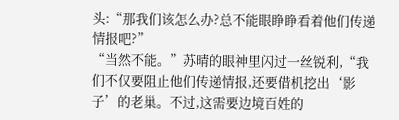头:“那我们该怎么办?总不能眼睁睁看着他们传递情报吧?”
“当然不能。”苏晴的眼神里闪过一丝锐利,“我们不仅要阻止他们传递情报,还要借机挖出‘影子’的老巢。不过,这需要边境百姓的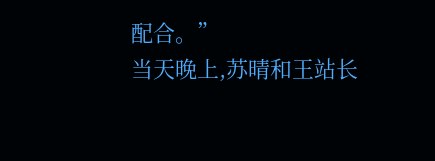配合。”
当天晚上,苏晴和王站长